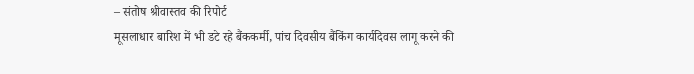– संतोष श्रीवास्तव की रिपोर्ट
मूसलाधार बारिश में भी डटे रहे बैंककर्मी, पांच दिवसीय बैंकिंग कार्यदिवस लागू करने की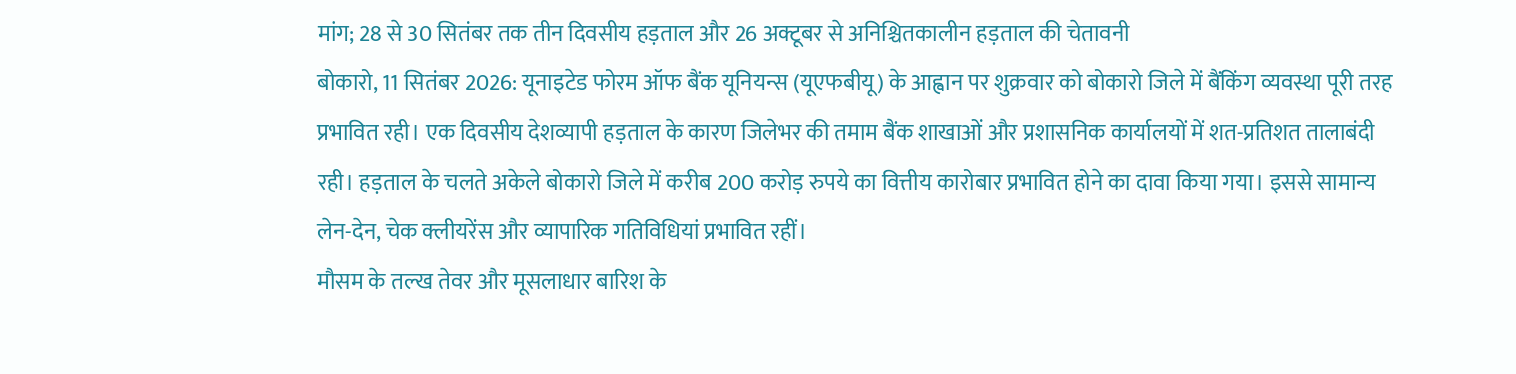मांग; 28 से 30 सितंबर तक तीन दिवसीय हड़ताल और 26 अक्टूबर से अनिश्चितकालीन हड़ताल की चेतावनी
बोकारो, 11 सितंबर 2026: यूनाइटेड फोरम ऑफ बैंक यूनियन्स (यूएफबीयू) के आह्वान पर शुक्रवार को बोकारो जिले में बैंकिंग व्यवस्था पूरी तरह प्रभावित रही। एक दिवसीय देशव्यापी हड़ताल के कारण जिलेभर की तमाम बैंक शाखाओं और प्रशासनिक कार्यालयों में शत-प्रतिशत तालाबंदी रही। हड़ताल के चलते अकेले बोकारो जिले में करीब 200 करोड़ रुपये का वित्तीय कारोबार प्रभावित होने का दावा किया गया। इससे सामान्य लेन-देन, चेक क्लीयरेंस और व्यापारिक गतिविधियां प्रभावित रहीं।
मौसम के तल्ख तेवर और मूसलाधार बारिश के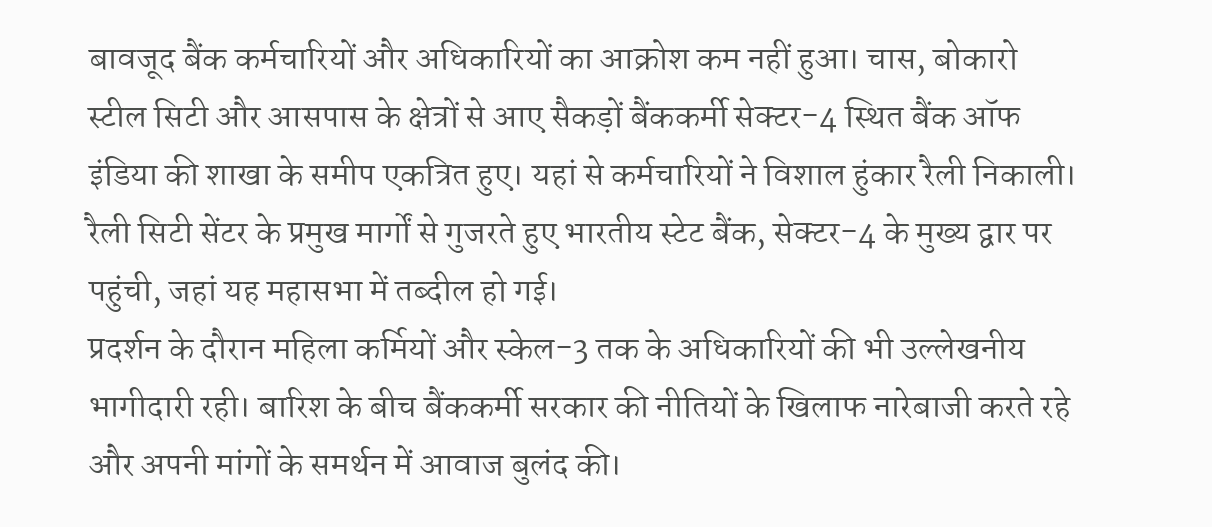बावजूद बैंक कर्मचारियों और अधिकारियों का आक्रोश कम नहीं हुआ। चास, बोकारो स्टील सिटी और आसपास के क्षेत्रों से आए सैकड़ों बैंककर्मी सेक्टर-4 स्थित बैंक ऑफ इंडिया की शाखा के समीप एकत्रित हुए। यहां से कर्मचारियों ने विशाल हुंकार रैली निकाली। रैली सिटी सेंटर के प्रमुख मार्गों से गुजरते हुए भारतीय स्टेट बैंक, सेक्टर-4 के मुख्य द्वार पर पहुंची, जहां यह महासभा में तब्दील हो गई।
प्रदर्शन के दौरान महिला कर्मियों और स्केल-3 तक के अधिकारियों की भी उल्लेखनीय भागीदारी रही। बारिश के बीच बैंककर्मी सरकार की नीतियों के खिलाफ नारेबाजी करते रहे और अपनी मांगों के समर्थन में आवाज बुलंद की।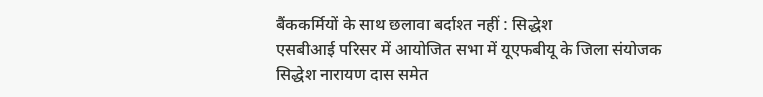बैंककर्मियों के साथ छलावा बर्दाश्त नहीं : सिद्धेश
एसबीआई परिसर में आयोजित सभा में यूएफबीयू के जिला संयोजक सिद्धेश नारायण दास समेत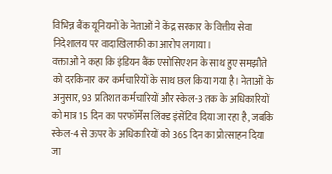विभिन्न बैंक यूनियनों के नेताओं ने केंद्र सरकार के वित्तीय सेवा निदेशालय पर वादाखिलाफी का आरोप लगाया।
वक्ताओं ने कहा कि इंडियन बैंक एसोसिएशन के साथ हुए समझौते को दरकिनार कर कर्मचारियों के साथ छल किया गया है। नेताओं के अनुसार, 93 प्रतिशत कर्मचारियों और स्केल-3 तक के अधिकारियों को मात्र 15 दिन का परफॉर्मेंस लिंक्ड इंसेंटिव दिया जा रहा है, जबकि स्केल-4 से ऊपर के अधिकारियों को 365 दिन का प्रोत्साहन दिया जा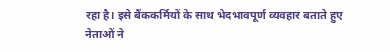रहा है। इसे बैंककर्मियों के साथ भेदभावपूर्ण व्यवहार बताते हुए नेताओं ने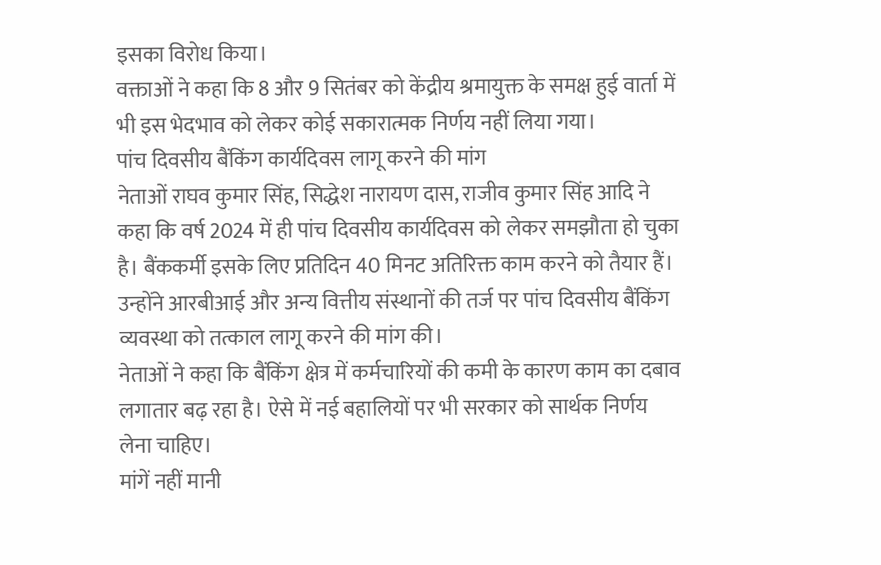इसका विरोध किया।
वक्ताओं ने कहा कि 8 और 9 सितंबर को केंद्रीय श्रमायुक्त के समक्ष हुई वार्ता में भी इस भेदभाव को लेकर कोई सकारात्मक निर्णय नहीं लिया गया।
पांच दिवसीय बैंकिंग कार्यदिवस लागू करने की मांग
नेताओं राघव कुमार सिंह, सिद्धेश नारायण दास, राजीव कुमार सिंह आदि ने कहा कि वर्ष 2024 में ही पांच दिवसीय कार्यदिवस को लेकर समझौता हो चुका है। बैंककर्मी इसके लिए प्रतिदिन 40 मिनट अतिरिक्त काम करने को तैयार हैं। उन्होंने आरबीआई और अन्य वित्तीय संस्थानों की तर्ज पर पांच दिवसीय बैंकिंग व्यवस्था को तत्काल लागू करने की मांग की।
नेताओं ने कहा कि बैंकिंग क्षेत्र में कर्मचारियों की कमी के कारण काम का दबाव लगातार बढ़ रहा है। ऐसे में नई बहालियों पर भी सरकार को सार्थक निर्णय लेना चाहिए।
मांगें नहीं मानी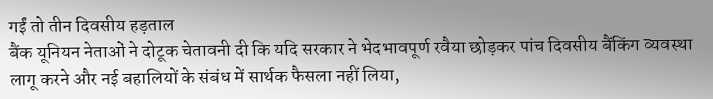गईं तो तीन दिवसीय हड़ताल
बैंक यूनियन नेताओं ने दोटूक चेतावनी दी कि यदि सरकार ने भेदभावपूर्ण रवैया छोड़कर पांच दिवसीय बैंकिंग व्यवस्था लागू करने और नई बहालियों के संबंध में सार्थक फैसला नहीं लिया,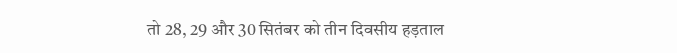तो 28, 29 और 30 सितंबर को तीन दिवसीय हड़ताल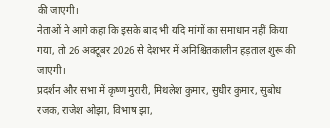की जाएगी।
नेताओं ने आगे कहा कि इसके बाद भी यदि मांगों का समाधान नहीं किया गया, तो 26 अक्टूबर 2026 से देशभर में अनिश्चितकालीन हड़ताल शुरू की जाएगी।
प्रदर्शन और सभा में कृष्ण मुरारी, मिथलेश कुमार, सुधीर कुमार, सुबोध रजक, राजेश ओझा, विभाष झा,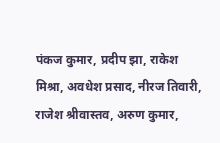पंकज कुमार, प्रदीप झा, राकेश मिश्रा, अवधेश प्रसाद, नीरज तिवारी, राजेश श्रीवास्तव, अरुण कुमार,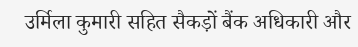उर्मिला कुमारी सहित सैकड़ों बैंक अधिकारी और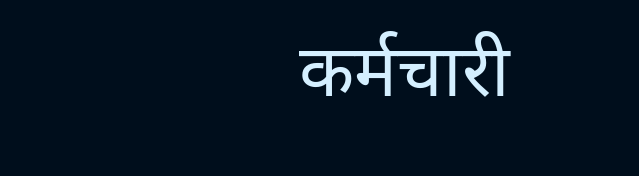कर्मचारी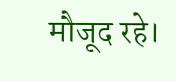मौजूद रहे।